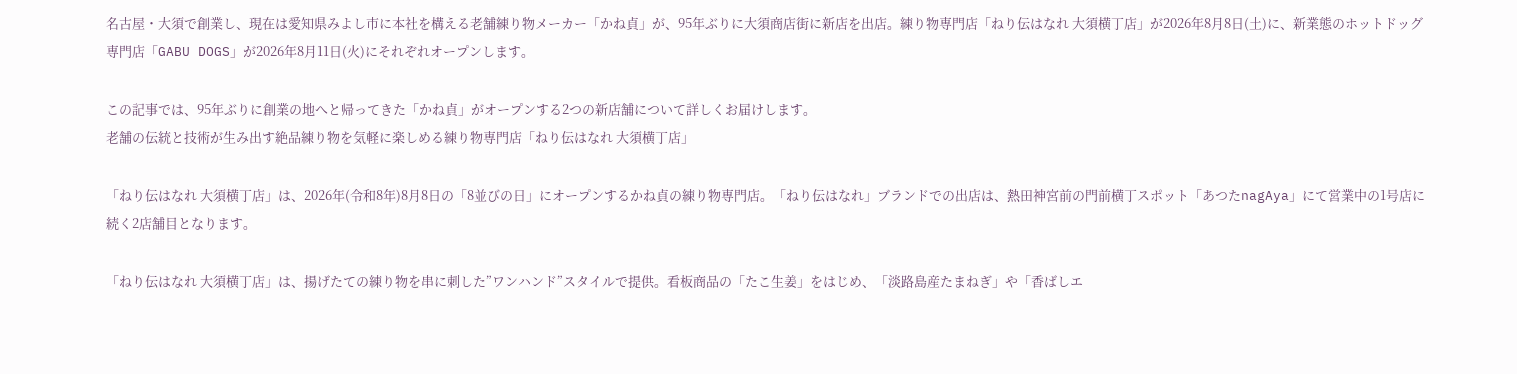名古屋・大須で創業し、現在は愛知県みよし市に本社を構える老舗練り物メーカー「かね貞」が、95年ぶりに大須商店街に新店を出店。練り物専門店「ねり伝はなれ 大須横丁店」が2026年8月8日(土)に、新業態のホットドッグ専門店「GABU DOGS」が2026年8月11日(火)にそれぞれオープンします。

この記事では、95年ぶりに創業の地へと帰ってきた「かね貞」がオープンする2つの新店舗について詳しくお届けします。
老舗の伝統と技術が生み出す絶品練り物を気軽に楽しめる練り物専門店「ねり伝はなれ 大須横丁店」

「ねり伝はなれ 大須横丁店」は、2026年(令和8年)8月8日の「8並びの日」にオープンするかね貞の練り物専門店。「ねり伝はなれ」ブランドでの出店は、熱田神宮前の門前横丁スポット「あつたnagAya」にて営業中の1号店に続く2店舗目となります。

「ねり伝はなれ 大須横丁店」は、揚げたての練り物を串に刺した”ワンハンド”スタイルで提供。看板商品の「たこ生姜」をはじめ、「淡路島産たまねぎ」や「香ばしエ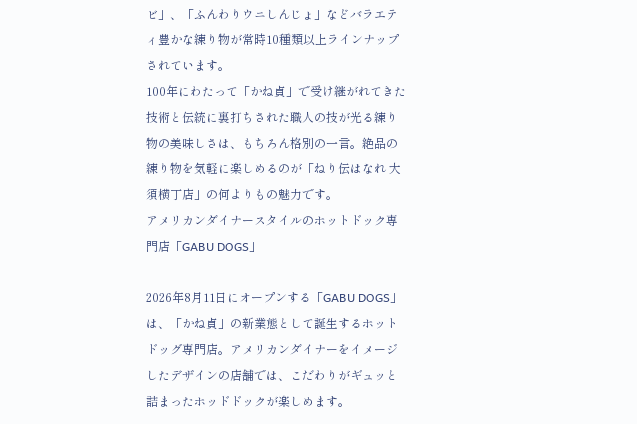ビ」、「ふんわりウニしんじょ」などバラエティ豊かな練り物が常時10種類以上ラインナップされています。
100年にわたって「かね貞」で受け継がれてきた技術と伝統に裏打ちされた職人の技が光る練り物の美味しさは、もちろん格別の一言。絶品の練り物を気軽に楽しめるのが「ねり伝はなれ 大須横丁店」の何よりもの魅力です。
アメリカンダイナースタイルのホットドック専門店「GABU DOGS」

2026年8月11日にオープンする「GABU DOGS」は、「かね貞」の新業態として誕生するホットドッグ専門店。アメリカンダイナーをイメージしたデザインの店舗では、こだわりがギュッと詰まったホッドドックが楽しめます。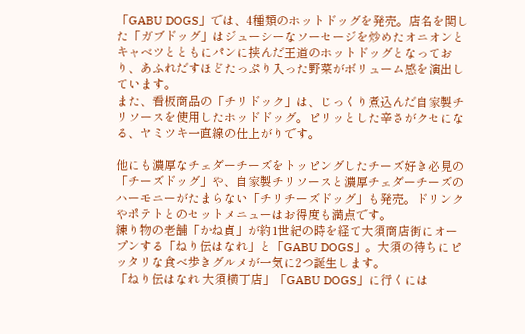「GABU DOGS」では、4種類のホットドッグを発売。店名を関した「ガブドッグ」はジューシーなソーセージを炒めたオニオンとキャベツとともにパンに挟んだ王道のホットドッグとなっており、あふれだすほどたっぷり入った野菜がボリューム感を演出しています。
また、看板商品の「チリドック」は、じっくり煮込んだ自家製チリソースを使用したホッドドッグ。ピリッとした辛さがクセになる、ヤミツキ一直線の仕上がりです。

他にも濃厚なチェダーチーズをトッピングしたチーズ好き必見の「チーズドッグ」や、自家製チリソースと濃厚チェダーチーズのハーモニーがたまらない「チリチーズドッグ」も発売。ドリンクやポテトとのセットメニューはお得度も満点です。
練り物の老舗「かね貞」が約1世紀の時を経て大須商店街にオープンする「ねり伝はなれ」と「GABU DOGS」。大須の待ちにピッタリな食べ歩きグルメが一気に2つ誕生します。
「ねり伝はなれ 大須横丁店」「GABU DOGS」に行くには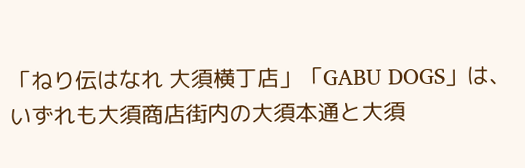「ねり伝はなれ 大須横丁店」「GABU DOGS」は、いずれも大須商店街内の大須本通と大須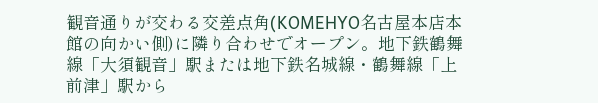観音通りが交わる交差点角(KOMEHYO名古屋本店本館の向かい側)に隣り合わせでオープン。地下鉄鶴舞線「大須観音」駅または地下鉄名城線・鶴舞線「上前津」駅から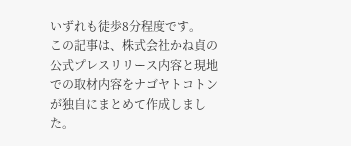いずれも徒歩8分程度です。
この記事は、株式会社かね貞の公式プレスリリース内容と現地での取材内容をナゴヤトコトンが独自にまとめて作成しました。